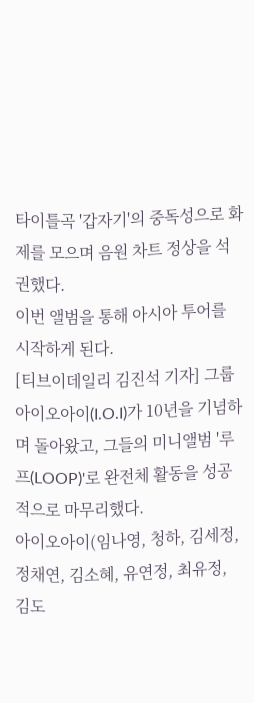타이틀곡 '갑자기'의 중독성으로 화제를 모으며 음원 차트 정상을 석권했다.
이번 앨범을 통해 아시아 투어를 시작하게 된다.
[티브이데일리 김진석 기자] 그룹 아이오아이(I.O.I)가 10년을 기념하며 돌아왔고, 그들의 미니앨범 '루프(LOOP)'로 완전체 활동을 성공적으로 마무리했다.
아이오아이(임나영, 청하, 김세정, 정채연, 김소혜, 유연정, 최유정, 김도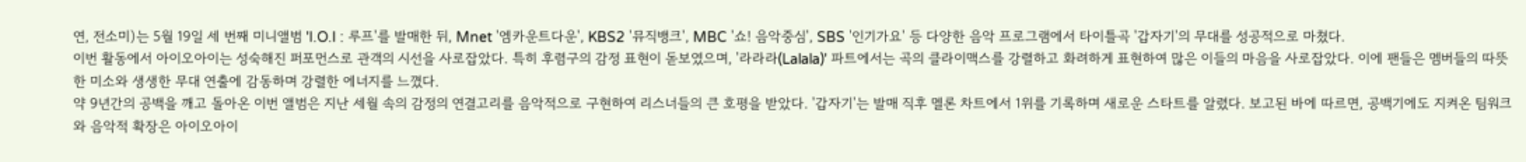연, 전소미)는 5월 19일 세 번째 미니앨범 'I.O.I : 루프'를 발매한 뒤, Mnet '엠카운트다운', KBS2 '뮤직뱅크', MBC '쇼! 음악중심', SBS '인기가요' 등 다양한 음악 프로그램에서 타이틀곡 '갑자기'의 무대를 성공적으로 마쳤다.
이번 활동에서 아이오아이는 성숙해진 퍼포먼스로 관객의 시선을 사로잡았다. 특히 후렴구의 감정 표현이 돋보였으며, '라라라(Lalala)' 파트에서는 곡의 클라이맥스를 강렬하고 화려하게 표현하여 많은 이들의 마음을 사로잡았다. 이에 팬들은 멤버들의 따뜻한 미소와 생생한 무대 연출에 감동하며 강렬한 에너지를 느꼈다.
약 9년간의 공백을 깨고 돌아온 이번 앨범은 지난 세월 속의 감정의 연결고리를 음악적으로 구현하여 리스너들의 큰 호평을 받았다. '갑자기'는 발매 직후 멜론 차트에서 1위를 기록하며 새로운 스타트를 알렸다. 보고된 바에 따르면, 공백기에도 지켜온 팀워크와 음악적 확장은 아이오아이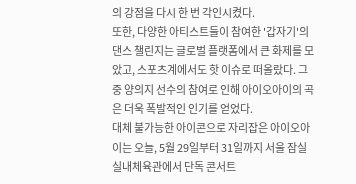의 강점을 다시 한 번 각인시켰다.
또한, 다양한 아티스트들이 참여한 '갑자기'의 댄스 챌린지는 글로벌 플랫폼에서 큰 화제를 모았고, 스포츠계에서도 핫 이슈로 떠올랐다. 그 중 양의지 선수의 참여로 인해 아이오아이의 곡은 더욱 폭발적인 인기를 얻었다.
대체 불가능한 아이콘으로 자리잡은 아이오아이는 오늘, 5월 29일부터 31일까지 서울 잠실실내체육관에서 단독 콘서트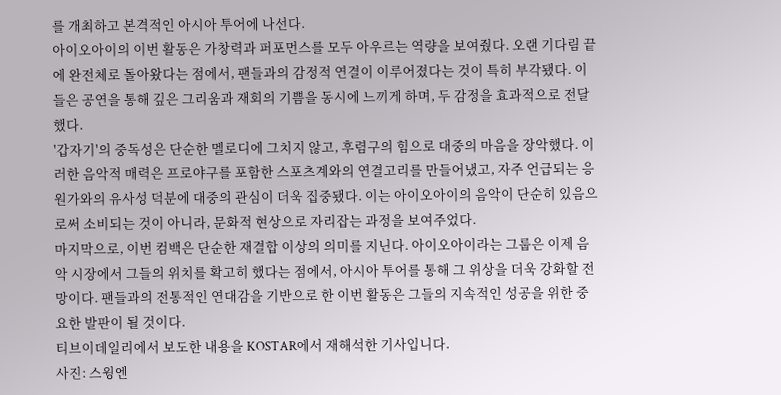를 개최하고 본격적인 아시아 투어에 나선다.
아이오아이의 이번 활동은 가창력과 퍼포먼스를 모두 아우르는 역량을 보여줬다. 오랜 기다림 끝에 완전체로 돌아왔다는 점에서, 팬들과의 감정적 연결이 이루어졌다는 것이 특히 부각됐다. 이들은 공연을 통해 깊은 그리움과 재회의 기쁨을 동시에 느끼게 하며, 두 감정을 효과적으로 전달했다.
'갑자기'의 중독성은 단순한 멜로디에 그치지 않고, 후렴구의 힘으로 대중의 마음을 장악했다. 이러한 음악적 매력은 프로야구를 포함한 스포츠계와의 연결고리를 만들어냈고, 자주 언급되는 응원가와의 유사성 덕분에 대중의 관심이 더욱 집중됐다. 이는 아이오아이의 음악이 단순히 있음으로써 소비되는 것이 아니라, 문화적 현상으로 자리잡는 과정을 보여주었다.
마지막으로, 이번 컴백은 단순한 재결합 이상의 의미를 지닌다. 아이오아이라는 그룹은 이제 음악 시장에서 그들의 위치를 확고히 했다는 점에서, 아시아 투어를 통해 그 위상을 더욱 강화할 전망이다. 팬들과의 전통적인 연대감을 기반으로 한 이번 활동은 그들의 지속적인 성공을 위한 중요한 발판이 될 것이다.
티브이데일리에서 보도한 내용을 KOSTAR에서 재해석한 기사입니다.
사진: 스윙엔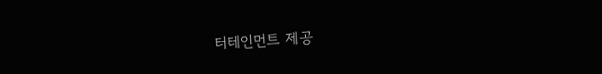터테인먼트 제공